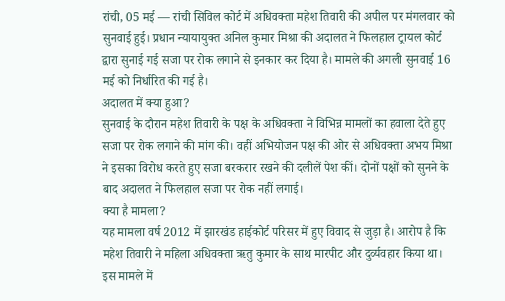रांची, 05 मई — रांची सिविल कोर्ट में अधिवक्ता महेश तिवारी की अपील पर मंगलवार को सुनवाई हुई। प्रधान न्यायायुक्त अनिल कुमार मिश्रा की अदालत ने फिलहाल ट्रायल कोर्ट द्वारा सुनाई गई सजा पर रोक लगाने से इनकार कर दिया है। मामले की अगली सुनवाई 16 मई को निर्धारित की गई है।
अदालत में क्या हुआ?
सुनवाई के दौरान महेश तिवारी के पक्ष के अधिवक्ता ने विभिन्न मामलों का हवाला देते हुए सजा पर रोक लगाने की मांग की। वहीं अभियोजन पक्ष की ओर से अधिवक्ता अभय मिश्रा ने इसका विरोध करते हुए सजा बरकरार रखने की दलीलें पेश कीं। दोनों पक्षों को सुनने के बाद अदालत ने फिलहाल सजा पर रोक नहीं लगाई।
क्या है मामला?
यह मामला वर्ष 2012 में झारखंड हाईकोर्ट परिसर में हुए विवाद से जुड़ा है। आरोप है कि महेश तिवारी ने महिला अधिवक्ता ऋतु कुमार के साथ मारपीट और दुर्व्यवहार किया था।
इस मामले में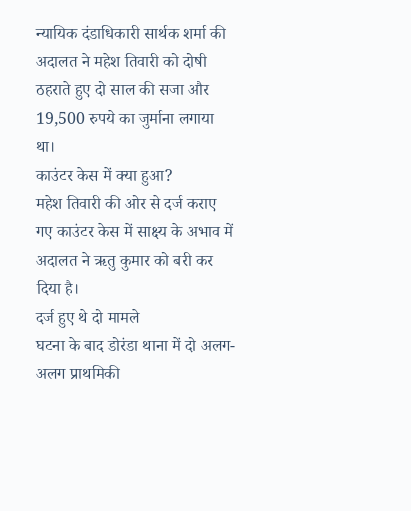न्यायिक दंडाधिकारी सार्थक शर्मा की अदालत ने महेश तिवारी को दोषी ठहराते हुए दो साल की सजा और 19,500 रुपये का जुर्माना लगाया था।
काउंटर केस में क्या हुआ?
महेश तिवारी की ओर से दर्ज कराए गए काउंटर केस में साक्ष्य के अभाव में अदालत ने ऋतु कुमार को बरी कर दिया है।
दर्ज हुए थे दो मामले
घटना के बाद डोरंडा थाना में दो अलग-अलग प्राथमिकी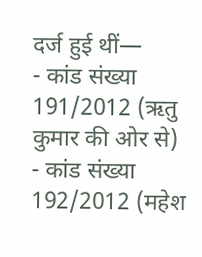दर्ज हुई थीं—
- कांड संख्या 191/2012 (ऋतु कुमार की ओर से)
- कांड संख्या 192/2012 (महेश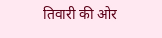तिवारी की ओर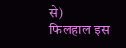से)
फिलहाल इस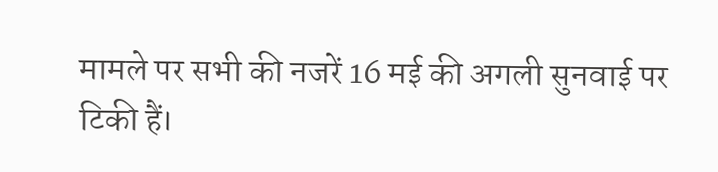मामले पर सभी की नजरें 16 मई की अगली सुनवाई पर टिकी हैं।